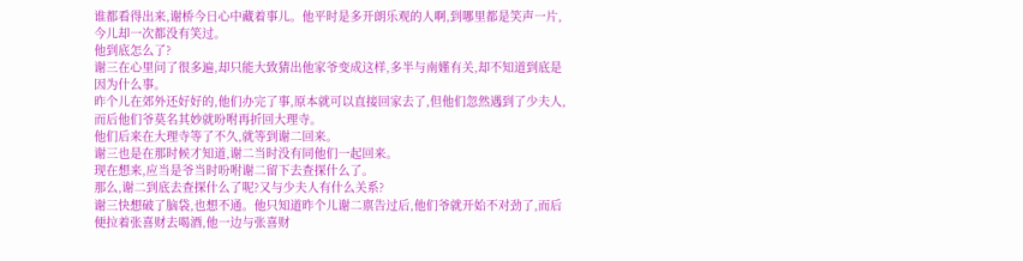谁都看得出来,谢桥今日心中藏着事儿。他平时是多开朗乐观的人啊,到哪里都是笑声一片,今儿却一次都没有笑过。
他到底怎么了?
谢三在心里问了很多遍,却只能大致猜出他家爷变成这样,多半与南嫤有关,却不知道到底是因为什么事。
昨个儿在郊外还好好的,他们办完了事,原本就可以直接回家去了,但他们忽然遇到了少夫人,而后他们爷莫名其妙就吩咐再折回大理寺。
他们后来在大理寺等了不久,就等到谢二回来。
谢三也是在那时候才知道,谢二当时没有同他们一起回来。
现在想来,应当是爷当时吩咐谢二留下去查探什么了。
那么,谢二到底去查探什么了呢?又与少夫人有什么关系?
谢三快想破了脑袋,也想不通。他只知道昨个儿谢二禀告过后,他们爷就开始不对劲了,而后便拉着张喜财去喝酒,他一边与张喜财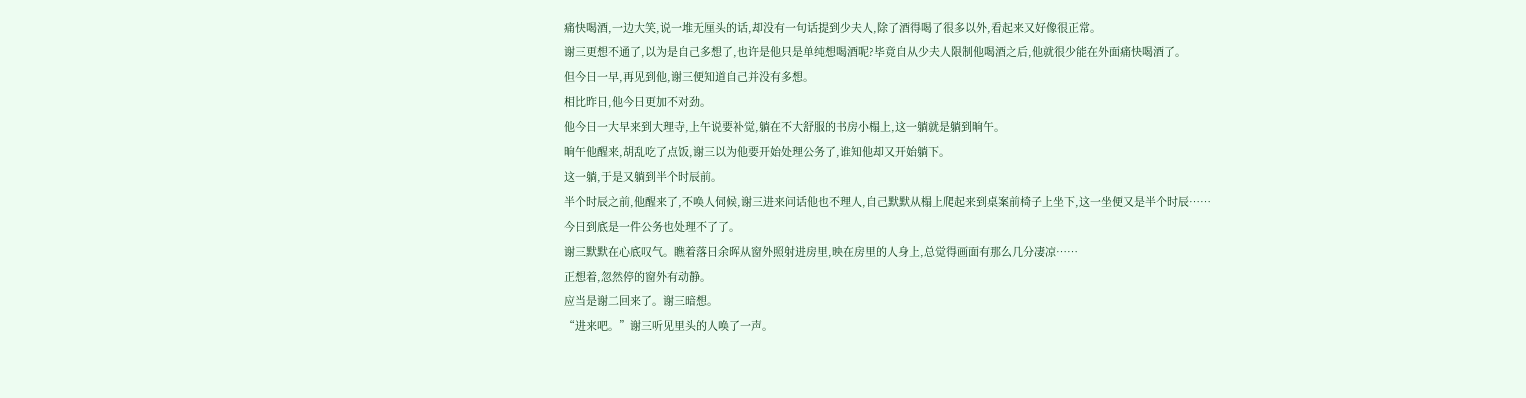痛快喝酒,一边大笑,说一堆无厘头的话,却没有一句话提到少夫人,除了酒得喝了很多以外,看起来又好像很正常。
谢三更想不通了,以为是自己多想了,也许是他只是单纯想喝酒呢?毕竟自从少夫人限制他喝酒之后,他就很少能在外面痛快喝酒了。
但今日一早,再见到他,谢三便知道自己并没有多想。
相比昨日,他今日更加不对劲。
他今日一大早来到大理寺,上午说要补觉,躺在不大舒服的书房小榻上,这一躺就是躺到晌午。
晌午他醒来,胡乱吃了点饭,谢三以为他要开始处理公务了,谁知他却又开始躺下。
这一躺,于是又躺到半个时辰前。
半个时辰之前,他醒来了,不唤人伺候,谢三进来问话他也不理人,自己默默从榻上爬起来到桌案前椅子上坐下,这一坐便又是半个时辰……
今日到底是一件公务也处理不了了。
谢三默默在心底叹气。瞧着落日余晖从窗外照射进房里,映在房里的人身上,总觉得画面有那么几分凄凉……
正想着,忽然停的窗外有动静。
应当是谢二回来了。谢三暗想。
“进来吧。”谢三听见里头的人唤了一声。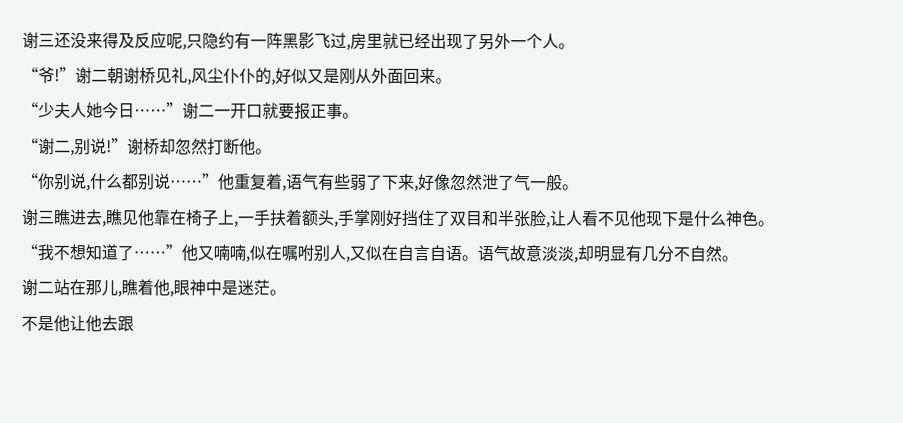谢三还没来得及反应呢,只隐约有一阵黑影飞过,房里就已经出现了另外一个人。
“爷!”谢二朝谢桥见礼,风尘仆仆的,好似又是刚从外面回来。
“少夫人她今日……”谢二一开口就要报正事。
“谢二,别说!”谢桥却忽然打断他。
“你别说,什么都别说……”他重复着,语气有些弱了下来,好像忽然泄了气一般。
谢三瞧进去,瞧见他靠在椅子上,一手扶着额头,手掌刚好挡住了双目和半张脸,让人看不见他现下是什么神色。
“我不想知道了……”他又喃喃,似在嘱咐别人,又似在自言自语。语气故意淡淡,却明显有几分不自然。
谢二站在那儿,瞧着他,眼神中是迷茫。
不是他让他去跟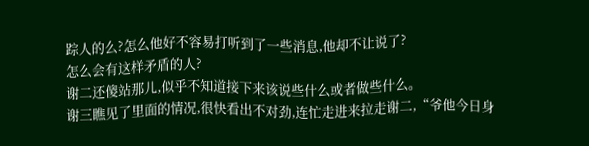踪人的么?怎么他好不容易打听到了一些消息,他却不让说了?
怎么会有这样矛盾的人?
谢二还傻站那儿,似乎不知道接下来该说些什么或者做些什么。
谢三瞧见了里面的情况,很快看出不对劲,连忙走进来拉走谢二,“爷他今日身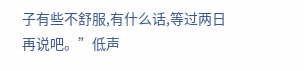子有些不舒服,有什么话,等过两日再说吧。”低声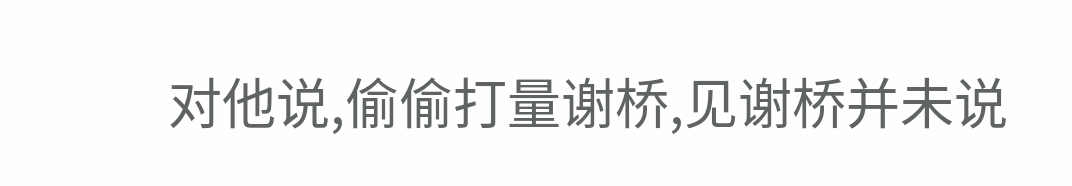对他说,偷偷打量谢桥,见谢桥并未说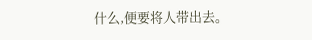什么,便要将人带出去。